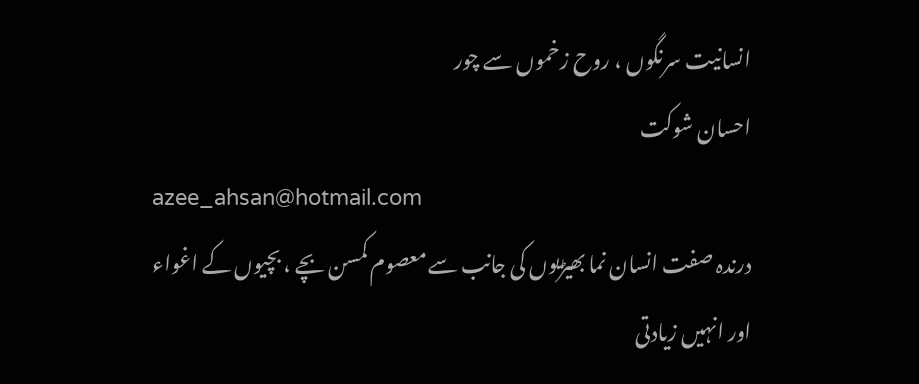انسانیت سرنگوں ، روح زخموں سے چور
احسان شوکت
azee_ahsan@hotmail.com
درندہ صفت انسان نما بھیڑیوں کی جانب سے معصوم کمسن بچے ، بچیوں کے اغواء اور انہیں زیادتی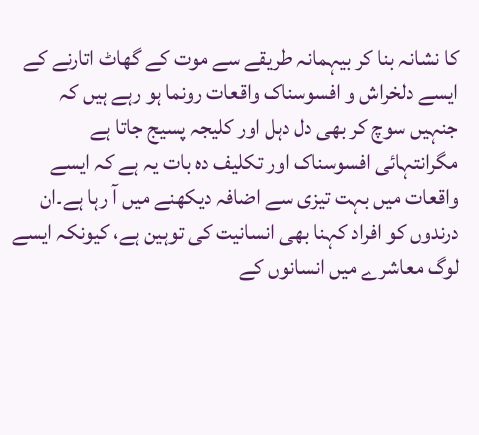کا نشانہ بنا کر بیہمانہ طریقے سے موت کے گھاٹ اتارنے کے ایسے دلخراش و افسوسناک واقعات رونما ہو رہے ہیں کہ جنہیں سوچ کر بھی دل دہل اور کلیجہ پسیج جاتا ہے مگرانتہائی افسوسناک اور تکلیف دہ بات یہ ہے کہ ایسے واقعات میں بہت تیزی سے اضافہ دیکھنے میں آ رہا ہے۔ان درندوں کو افراد کہنا بھی انسانیت کی توہین ہے، کیونکہ ایسے لوگ معاشرے میں انسانوں کے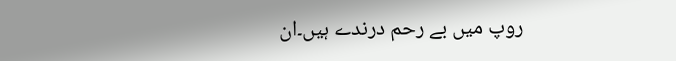روپ میں بے رحم درندے ہیں۔ان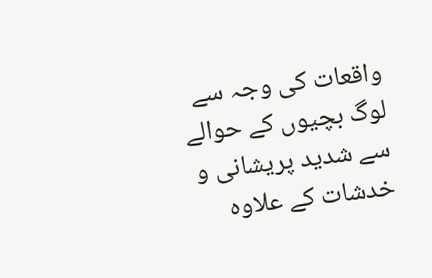واقعات کی وجہ سے لوگ بچیوں کے حوالے سے شدید پریشانی و خدشات کے علاوہ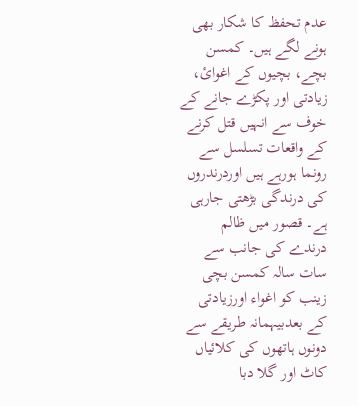عدم تحفظ کا شکار بھی ہونے لگے ہیں۔ کمسن بچے، بچیوں کے اغوائ، زیادتی اور پکڑے جانے کے خوف سے انہیں قتل کرنے کے واقعات تسلسل سے رونما ہورہے ہیں اوردرندروں کی درندگی بڑھتی جارہی ہے۔ قصور میں ظالم درندے کی جانب سے سات سالہ کمسن بچی زینب کو اغواء اورزیادتی کے بعدبیہمانہ طریقے سے دونوں ہاتھوں کی کلائیاں کاٹ اور گلا دبا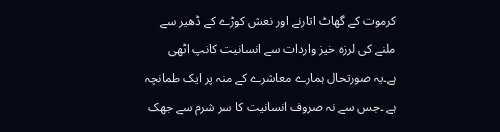کرموت کے گھاٹ اتارنے اور نعش کوڑے کے ڈھیر سے ملنے کی لرزہ خیز واردات سے انسانیت کانپ اٹھی ہے۔یہ صورتحال ہمارے معاشرے کے منہ پر ایک طمانچہ ہے ۔جس سے نہ صروف انسانیت کا سر شرم سے جھک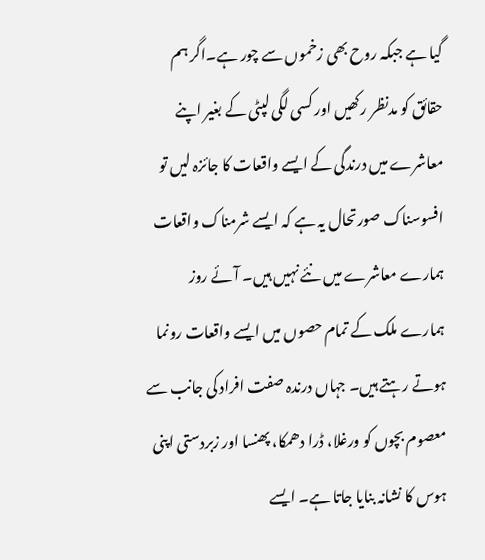گیا ہے جبکہ روح بھی زخموں سے چور ہے۔اگر ہم حقائق کو مدنظر رکھیں اور کسی لگی لپٹی کے بغیر اپنے معاشرے میں درندگی کے ایسے واقعات کا جائزہ لیں تو افسوسناک صورتحال یہ ہے کہ ایسے شرمناک واقعات ہمارے معاشرے میں نئے نہیں ہیں۔ آئے روز ہمارے ملک کے تمام حصوں میں ایسے واقعات رونما ہوتے رہتے ہیں۔ جہاں درندہ صفت افراد کی جانب سے معصوم بچوں کو ورغلا، ڈرا دھمکا، پھنسا اور زبردستی اپنی ہوس کا نشانہ بنایا جاتا ہے۔ ایسے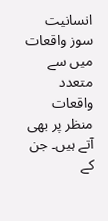انسانیت سوز واقعات میں سے متعدد واقعات منظر پر بھی آتے ہیں۔ جن کے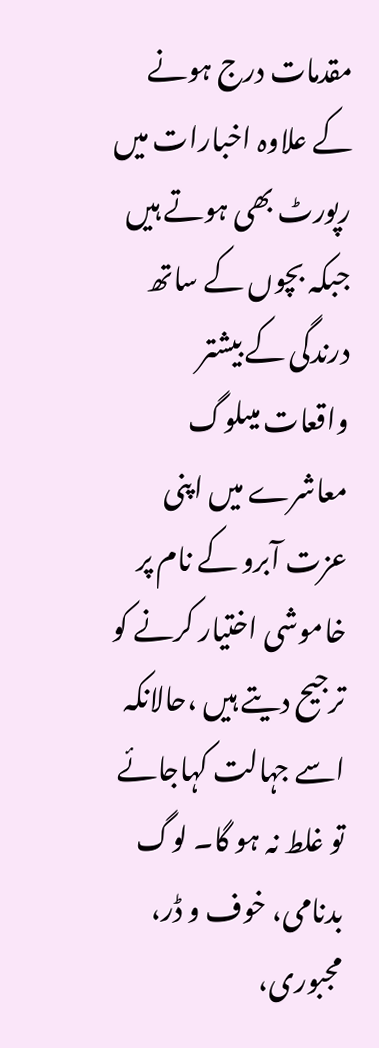مقدمات درج ہونے کے علاوہ اخبارات میں رپورٹ بھی ہوتے ہیں جبکہ بچوں کے ساتھ درندگی کے بیشتر واقعات میںلوگ معاشرے میں اپنی عزت آبرو کے نام پر خاموشی اختیار کرنے کو ترجیح دیتے ہیں ،حالانکہ اسے جہالت کہاجائے تو غلط نہ ہو گا۔ لوگ بدنامی، خوف و ڈر، مجبوری،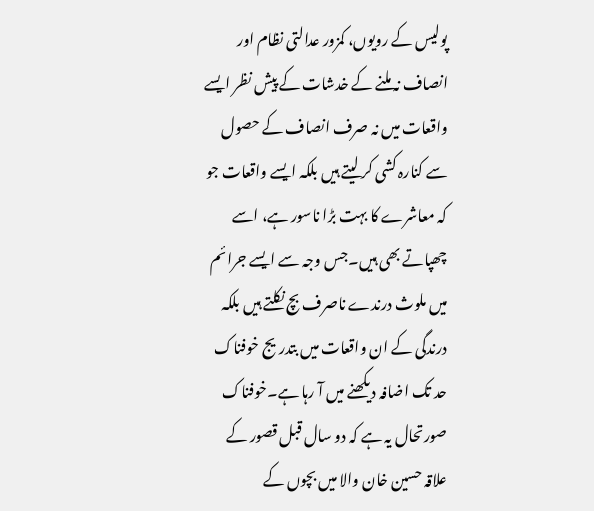پولیس کے رویوں، کمزور عدالتی نظام اور انصاف نہ ملنے کے خدشات کے پیش نظر ایسے واقعات میں نہ صرف انصاف کے حصول سے کنارہ کشی کر لیتے ہیں بلکہ ایسے واقعات جو کہ معاشرے کا بہت بڑا ناسور ہے، اسے چھپاتے بھی ہیں۔جس وجہ سے ایسے جرائم میں ملوث درندے ناصرف بچ نکلتے ہیں بلکہ درندگی کے ان واقعات میں بتدریج خوفناک حد تک اضافہ دیکھنے میں آ رہا ہے۔خوفناک صورتحال یہ ہے کہ دو سال قبل قصور کے علاقہ حسین خان والا میں بچوں کے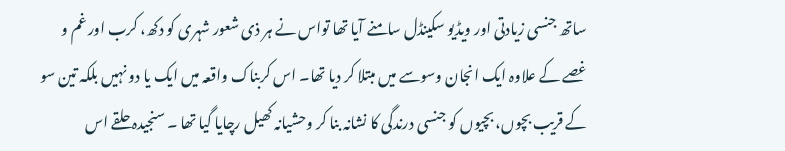ساتھ جنسی زیادتی اور ویڈیو سکینڈل سامنے آیا تھا تواس نے ہر ذی شعور شہری کو دکھ، کرب اور غم و غصے کے علاوہ ایک انجان وسوسے میں مبتلا کر دیا تھا۔ اس کربناک واقعہ میں ایک یا دو نہیں بلکہ تین سو کے قریب بچوں، بچیوں کو جنسی درندگی کا نشانہ بنا کر وحشیانہ کھیل رچایا گیا تھا ۔ سنجیدہ حلقے اس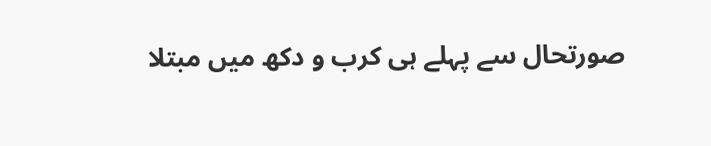صورتحال سے پہلے ہی کرب و دکھ میں مبتلا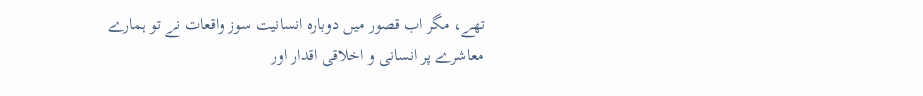تھے، مگر اب قصور میں دوبارہ انسانیت سوز واقعات نے تو ہمارے معاشرے پر انسانی و اخلاقی اقدار اور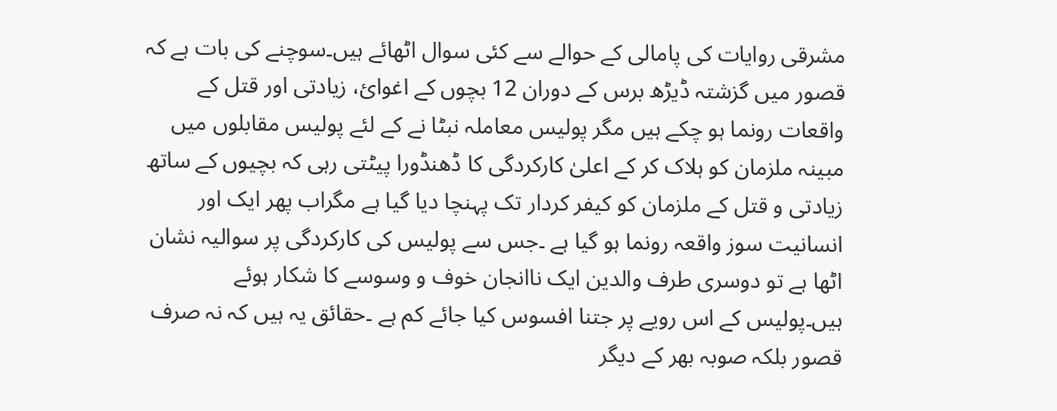مشرقی روایات کی پامالی کے حوالے سے کئی سوال اٹھائے ہیں۔سوچنے کی بات ہے کہ قصور میں گزشتہ ڈیڑھ برس کے دوران 12 بچوں کے اغوائ، زیادتی اور قتل کے واقعات رونما ہو چکے ہیں مگر پولیس معاملہ نبٹا نے کے لئے پولیس مقابلوں میں مبینہ ملزمان کو ہلاک کر کے اعلیٰ کارکردگی کا ڈھنڈورا پیٹتی رہی کہ بچیوں کے ساتھ زیادتی و قتل کے ملزمان کو کیفر کردار تک پہنچا دیا گیا ہے مگراب پھر ایک اور انسانیت سوز واقعہ رونما ہو گیا ہے ۔جس سے پولیس کی کارکردگی پر سوالیہ نشان اٹھا ہے تو دوسری طرف والدین ایک ناانجان خوف و وسوسے کا شکار ہوئے ہیں۔پولیس کے اس رویے پر جتنا افسوس کیا جائے کم ہے ۔حقائق یہ ہیں کہ نہ صرف قصور بلکہ صوبہ بھر کے دیگر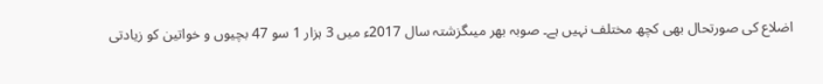اضلاع کی صورتحال بھی کچھ مختلف نہیں ہے۔ صوبہ بھر میںگزشتہ سال 2017ء میں 3 ہزار 1 سو 47 بچیوں و خواتین کو زیادتی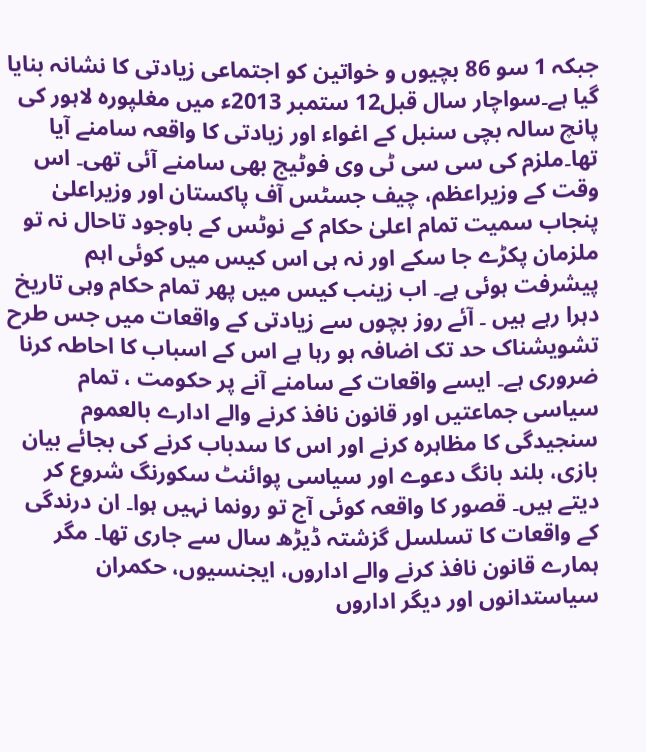جبکہ 1 سو 86 بچیوں و خواتین کو اجتماعی زیادتی کا نشانہ بنایا گیا ہے۔سواچار سال قبل12 ستمبر 2013ء میں مغلپورہ لاہور کی پانچ سالہ بچی سنبل کے اغواء اور زیادتی کا واقعہ سامنے آیا تھا۔ملزم کی سی سی ٹی وی فوٹیج بھی سامنے آئی تھی۔ اس وقت کے وزیراعظم، چیف جسٹس آف پاکستان اور وزیراعلیٰ پنجاب سمیت تمام اعلیٰ حکام کے نوٹس کے باوجود تاحال نہ تو ملزمان پکڑے جا سکے اور نہ ہی اس کیس میں کوئی اہم پیشرفت ہوئی ہے۔ اب زینب کیس میں پھر تمام حکام وہی تاریخ دہرا رہے ہیں ۔ آئے روز بچوں سے زیادتی کے واقعات میں جس طرح تشویشناک حد تک اضافہ ہو رہا ہے اس کے اسباب کا احاطہ کرنا ضروری ہے۔ ایسے واقعات کے سامنے آنے پر حکومت ، تمام سیاسی جماعتیں اور قانون نافذ کرنے والے ادارے بالعموم سنجیدگی کا مظاہرہ کرنے اور اس کا سدباب کرنے کی بجائے بیان بازی، بلند بانگ دعوے اور سیاسی پوائنٹ سکورنگ شروع کر دیتے ہیں۔ قصور کا واقعہ کوئی آج تو رونما نہیں ہوا۔ ان درندگی کے واقعات کا تسلسل گزشتہ ڈیڑھ سال سے جاری تھا۔ مگر ہمارے قانون نافذ کرنے والے اداروں، ایجنسیوں، حکمران سیاستدانوں اور دیگر اداروں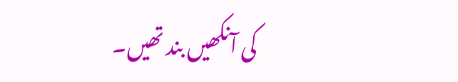کی آنکھیں بند تھیں۔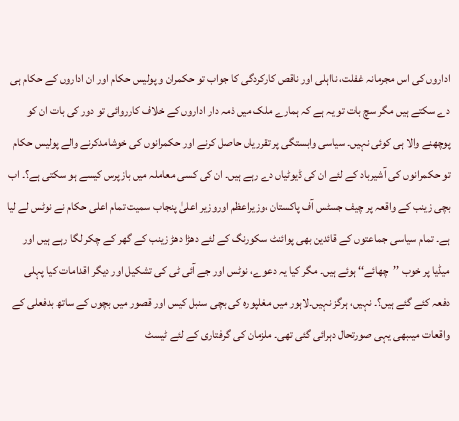اداروں کی اس مجرمانہ غفلت، نااہلی اور ناقص کارکردگی کا جواب تو حکمران و پولیس حکام اور ان اداروں کے حکام ہی دے سکتے ہیں مگر سچ بات تو یہ ہے کہ ہمارے ملک میں ذمہ دار اداروں کے خلاف کارروائی تو دور کی بات ان کو پوچھنے والا ہی کوئی نہیں۔ سیاسی وابستگی پر تقرریاں حاصل کرنے اور حکمرانوں کی خوشامدکرنے والے پولیس حکام تو حکمرانوں کی آشیرباد کے لئے ان کی ڈیوٹیاں دے رہے ہیں۔ ان کی کسی معاملہ میں بازپرس کیسے ہو سکتی ہے؟۔ اب بچی زینب کے واقعہ پر چیف جسٹس آف پاکستان ،وزیراعظم اوروزیر اعلیٰ پنجاب سمیت تمام اعلی حکام نے نوٹس لے لیا ہے۔ تمام سیاسی جماعتوں کے قائدین بھی پوائنٹ سکورنگ کے لئے دھڑا دھڑ زینب کے گھر کے چکر لگا رہے ہیں اور میڈیا پر خوب ’’چھائے‘‘ ہوئے ہیں۔ مگر کیا یہ دعوے، نوٹس اور جے آئی ٹی کی تشکیل اور دیگر اقدامات کیا پہلی دفعہ کئے گئے ہیں؟۔ نہیں، ہرگز نہیں۔لاہور میں مغلپورہ کی بچی سنبل کیس اور قصور میں بچوں کے ساتھ بدفعلی کے واقعات میںبھی یہی صورتحال دہرائی گئی تھی۔ ملزمان کی گرفتاری کے لئے ٹیسٹ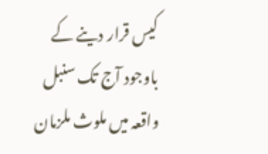کیس قرار دینے کے باوجود آج تک سنبل واقعہ میں ملوث ملزمان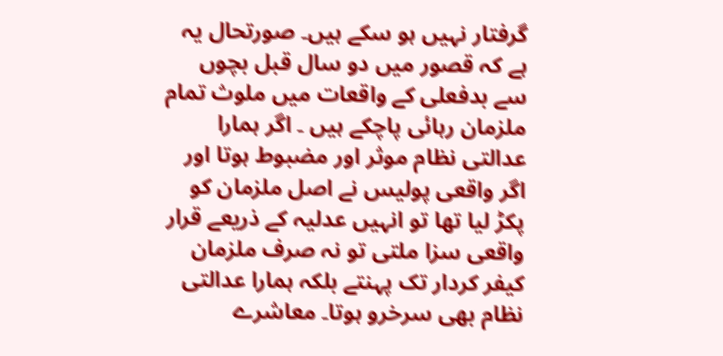گرفتار نہیں ہو سکے ہیں۔ صورتحال یہ ہے کہ قصور میں دو سال قبل بچوں سے بدفعلی کے واقعات میں ملوث تمام ملزمان رہائی پاچکے ہیں ۔ اگر ہمارا عدالتی نظام موثر اور مضبوط ہوتا اور اگر واقعی پولیس نے اصل ملزمان کو پکڑ لیا تھا تو انہیں عدلیہ کے ذریعے قرار واقعی سزا ملتی تو نہ صرف ملزمان کیفر کردار تک پہنتے بلکہ ہمارا عدالتی نظام بھی سرخرو ہوتا۔ معاشرے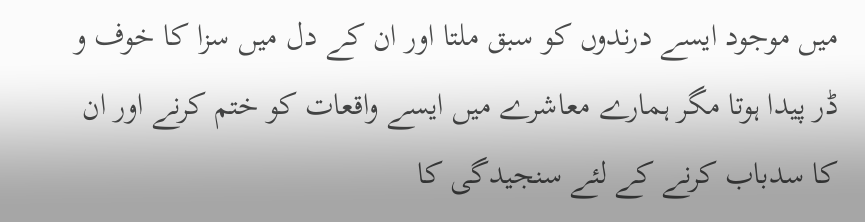میں موجود ایسے درندوں کو سبق ملتا اور ان کے دل میں سزا کا خوف و ڈر پیدا ہوتا مگر ہمارے معاشرے میں ایسے واقعات کو ختم کرنے اور ان کا سدباب کرنے کے لئے سنجیدگی کا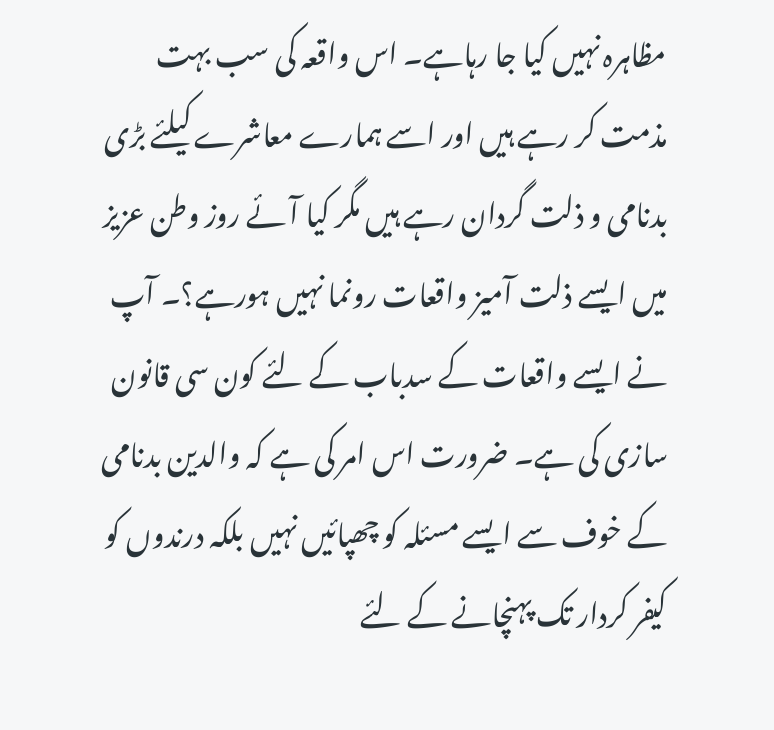مظاہرہ نہیں کیا جا رہاہے۔ اس واقعہ کی سب بہت مذمت کر رہے ہیں اور اسے ہمارے معاشرے کیلئے بڑی بدنامی و ذلت گردان رہے ہیں مگر کیا آئے روز وطن عزیز میں ایسے ذلت آمیز واقعات رونما نہیں ہورہے؟۔ آپ نے ایسے واقعات کے سدباب کے لئے کون سی قانون سازی کی ہے۔ ضرورت اس امر کی ہے کہ والدین بدنامی کے خوف سے ایسے مسئلہ کو چھپائیں نہیں بلکہ درندوں کو کیفر کردار تک پہنچانے کے لئے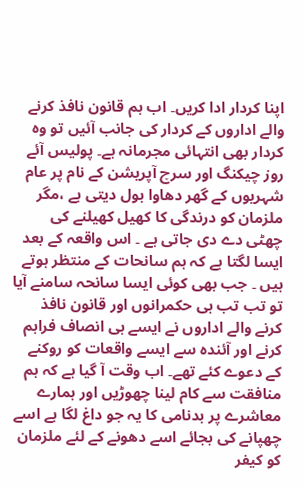اپنا کردار ادا کریں۔ اب ہم قانون نافذ کرنے والے اداروں کے کردار کی جانب آئیں تو وہ کردار بھی انتہائی مجرمانہ ہے۔ پولیس آئے روز چیکنگ اور سرچ آپریشن کے نام پر عام شہریوں کے گھر دھاوا بول دیتی ہے ،مگر ملزمان کو درندگی کا کھیل کھیلنے کی چھٹی دے دی جاتی ہے ۔ اس واقعہ کے بعد ایسا لگتا ہے کہ ہم سانحات کے منتظر ہوتے ہیں ۔ جب بھی کوئی ایسا سانحہ سامنے آیا تو تب تب ہی حکمرانوں اور قانون نافذ کرنے والے اداروں نے ایسے ہی انصاف فراہم کرنے اور آئندہ سے ایسے واقعات کو روکنے کے دعوے کئے تھے۔ اب وقت آ گیا ہے کہ ہم منافقت سے کام لینا چھوڑیں اور ہمارے معاشرے پر بدنامی کا یہ جو داغ لگا ہے اسے چھپانے کی بجائے اسے دھونے کے لئے ملزمان کو کیفر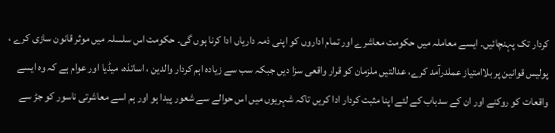کردار تک پہنچائیں۔ ایسے معاملہ میں حکومت معاشرے اور تمام اداروں کو اپنی ذمہ داریاں ادا کرنا ہوں گی۔ حکومت اس سلسلہ میں موثر قانون سازی کرے ، پولیس قوانین پر بلاامتیاز عملدرآمد کرے، عدالتیں ملزمان کو قرار واقعی سزا دیں جبکہ سب سے زیادہ اہم کردار والدین ، اساتذہ، میڈیا اور عوام ہے کہ وہ ایسے واقعات کو روکنے اور ان کے سدباب کے لئے اپنا مثبت کردار ادا کریں تاکہ شہریوں میں اس حوالے سے شعور پیدا ہو اور ہم اسے معاشرتی ناسور کو جڑ سے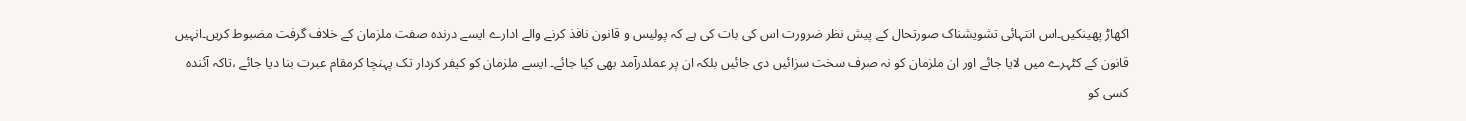اکھاڑ پھینکیں۔اس انتہائی تشویشناک صورتحال کے پیش نظر ضرورت اس کی بات کی ہے کہ پولیس و قانون نافذ کرنے والے ادارے ایسے درندہ صفت ملزمان کے خلاف گرفت مضبوط کریں۔انہیں قانون کے کٹہرے میں لایا جائے اور ان ملزمان کو نہ صرف سخت سزائیں دی جائیں بلکہ ان پر عملدرآمد بھی کیا جائے۔ ایسے ملزمان کو کیفر کردار تک پہنچا کرمقام عبرت بنا دیا جائے ،تاکہ آئندہ کسی کو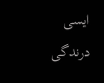ایسی درندگی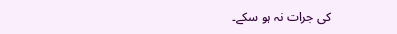کی جرات نہ ہو سکے۔